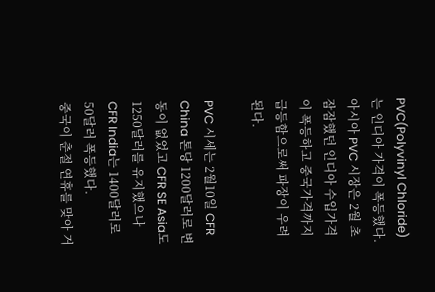PVC(Polyvinyl Chloride)는 인디아 가격이 폭등했다.
아시아 PVC 시장은 2월 초 잠잠했던 인디아 수입가격이 폭등하고 중국가격까지 급등함으로써 파장이 우려된다.

PVC 시세는 2월10일 CFR China 톤당 1200달러로 변동이 없었고 CFR SE Asia도 1250달러를 유지했으나 CFR India는 1400달러로 50달러 폭등했다.
중국이 춘절 연휴를 맞아 거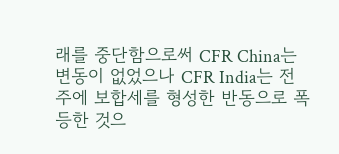래를 중단함으로써 CFR China는 변동이 없었으나 CFR India는 전주에 보합세를 형성한 반동으로 폭등한 것으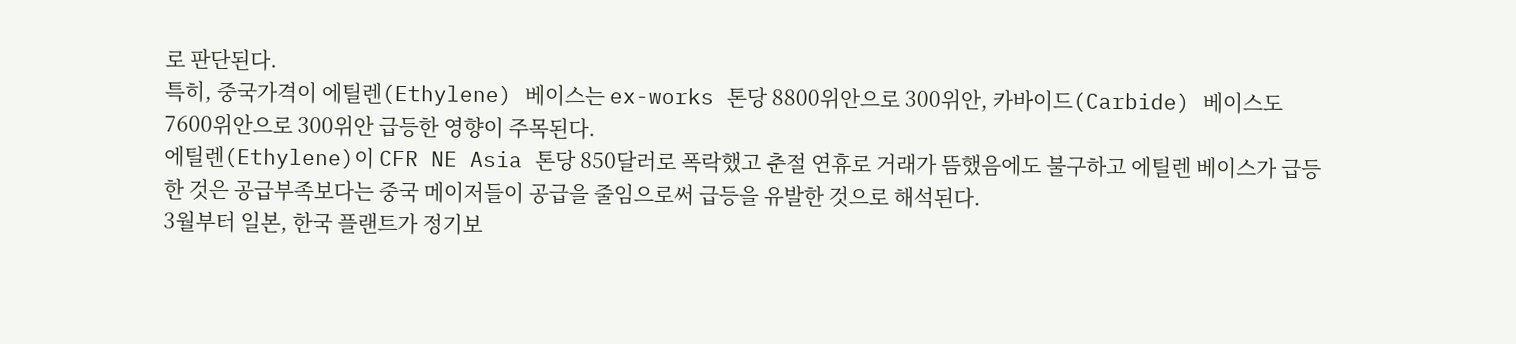로 판단된다.
특히, 중국가격이 에틸렌(Ethylene) 베이스는 ex-works 톤당 8800위안으로 300위안, 카바이드(Carbide) 베이스도 7600위안으로 300위안 급등한 영향이 주목된다.
에틸렌(Ethylene)이 CFR NE Asia 톤당 850달러로 폭락했고 춘절 연휴로 거래가 뜸했음에도 불구하고 에틸렌 베이스가 급등한 것은 공급부족보다는 중국 메이저들이 공급을 줄임으로써 급등을 유발한 것으로 해석된다.
3월부터 일본, 한국 플랜트가 정기보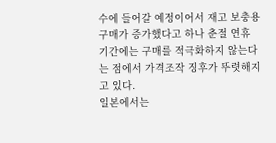수에 들어갈 예정이어서 재고 보충용 구매가 증가했다고 하나 춘절 연휴 기간에는 구매를 적극화하지 않는다는 점에서 가격조작 징후가 뚜렷해지고 있다.
일본에서는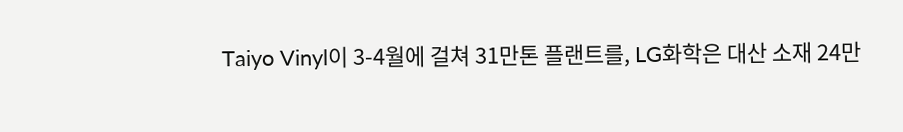Taiyo Vinyl이 3-4월에 걸쳐 31만톤 플랜트를, LG화학은 대산 소재 24만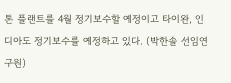톤 플랜트를 4월 정기보수할 예정이고 타이완, 인디아도 정기보수를 예정하고 있다. (박한솔 선임연구원)